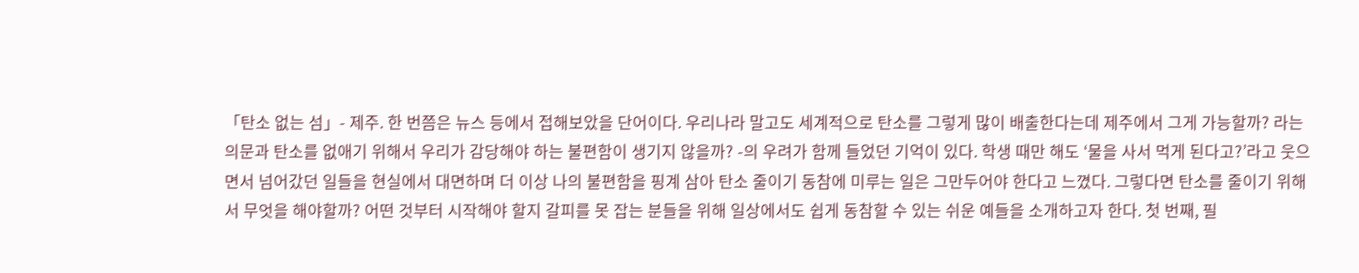「탄소 없는 섬」- 제주. 한 번쯤은 뉴스 등에서 접해보았을 단어이다. 우리나라 말고도 세계적으로 탄소를 그렇게 많이 배출한다는데 제주에서 그게 가능할까? 라는 의문과 탄소를 없애기 위해서 우리가 감당해야 하는 불편함이 생기지 않을까? -의 우려가 함께 들었던 기억이 있다. 학생 때만 해도 ‘물을 사서 먹게 된다고?’라고 웃으면서 넘어갔던 일들을 현실에서 대면하며 더 이상 나의 불편함을 핑계 삼아 탄소 줄이기 동참에 미루는 일은 그만두어야 한다고 느꼈다. 그렇다면 탄소를 줄이기 위해서 무엇을 해야할까? 어떤 것부터 시작해야 할지 갈피를 못 잡는 분들을 위해 일상에서도 쉽게 동참할 수 있는 쉬운 예들을 소개하고자 한다. 첫 번째, 필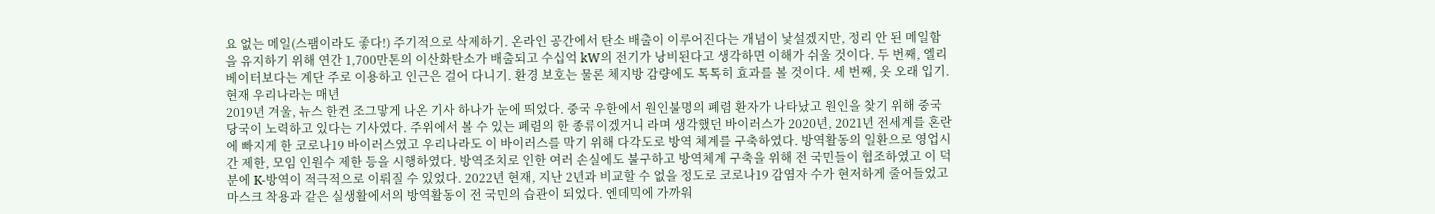요 없는 메일(스팸이라도 좋다!) 주기적으로 삭제하기. 온라인 공간에서 탄소 배출이 이루어진다는 개념이 낯설겠지만, 정리 안 된 메일함을 유지하기 위해 연간 1,700만톤의 이산화탄소가 배출되고 수십억 kW의 전기가 낭비된다고 생각하면 이해가 쉬울 것이다. 두 번째, 엘리베이터보다는 계단 주로 이용하고 인근은 걸어 다니기. 환경 보호는 물론 체지방 감량에도 톡톡히 효과를 볼 것이다. 세 번째, 옷 오래 입기. 현재 우리나라는 매년
2019년 겨울, 뉴스 한켠 조그맣게 나온 기사 하나가 눈에 띄었다. 중국 우한에서 원인불명의 폐렴 환자가 나타났고 원인을 찾기 위해 중국 당국이 노력하고 있다는 기사였다. 주위에서 볼 수 있는 폐렴의 한 종류이겠거니 라며 생각했던 바이러스가 2020년, 2021년 전세계를 혼란에 빠지게 한 코로나19 바이러스였고 우리나라도 이 바이러스를 막기 위해 다각도로 방역 체계를 구축하였다. 방역활동의 일환으로 영업시간 제한, 모임 인원수 제한 등을 시행하였다. 방역조치로 인한 여러 손실에도 불구하고 방역체계 구축을 위해 전 국민들이 협조하였고 이 덕분에 K-방역이 적극적으로 이뤄질 수 있었다. 2022년 현재, 지난 2년과 비교할 수 없을 정도로 코로나19 감염자 수가 현저하게 줄어들었고 마스크 착용과 같은 실생활에서의 방역활동이 전 국민의 습관이 되었다. 엔데믹에 가까워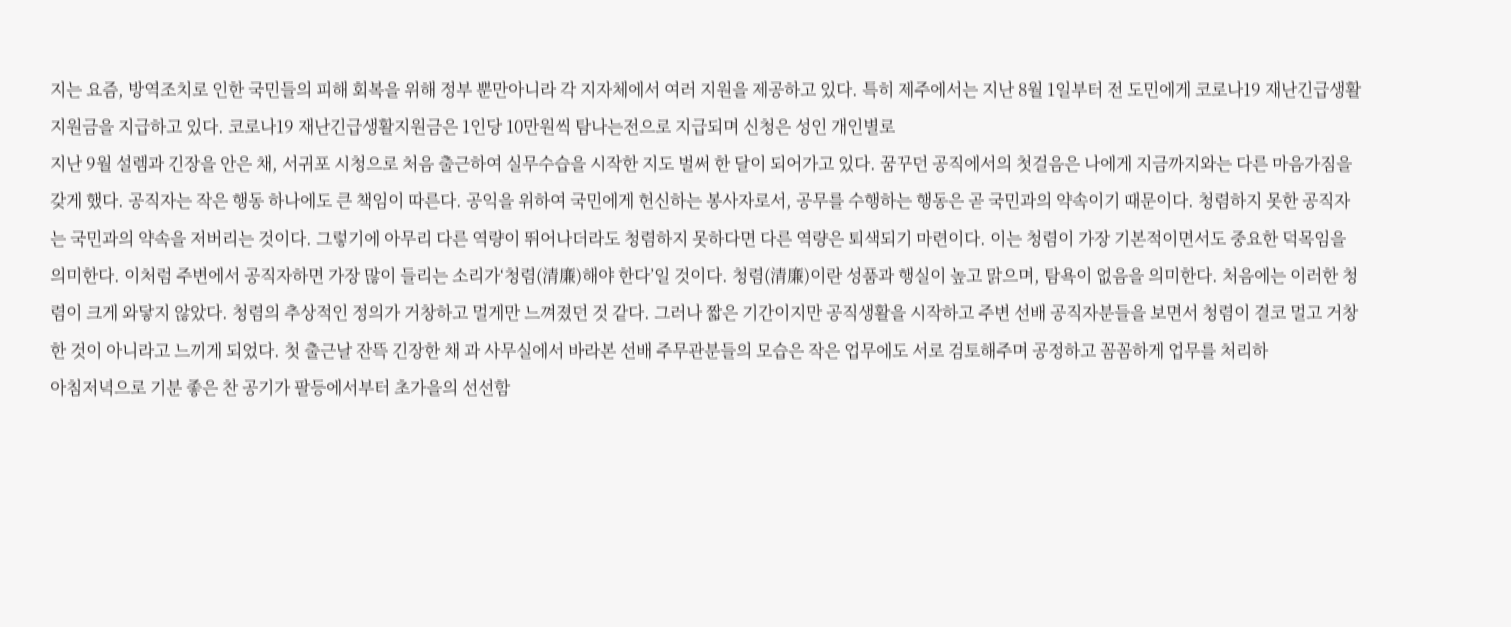지는 요즘, 방역조치로 인한 국민들의 피해 회복을 위해 정부 뿐만아니라 각 지자체에서 여러 지원을 제공하고 있다. 특히 제주에서는 지난 8월 1일부터 전 도민에게 코로나19 재난긴급생활지원금을 지급하고 있다. 코로나19 재난긴급생활지원금은 1인당 10만원씩 탐나는전으로 지급되며 신청은 성인 개인별로
지난 9월 설렘과 긴장을 안은 채, 서귀포 시청으로 처음 출근하여 실무수습을 시작한 지도 벌써 한 달이 되어가고 있다. 꿈꾸던 공직에서의 첫걸음은 나에게 지금까지와는 다른 마음가짐을 갖게 했다. 공직자는 작은 행동 하나에도 큰 책임이 따른다. 공익을 위하여 국민에게 헌신하는 봉사자로서, 공무를 수행하는 행동은 곧 국민과의 약속이기 때문이다. 청렴하지 못한 공직자는 국민과의 약속을 저버리는 것이다. 그렇기에 아무리 다른 역량이 뛰어나더라도 청렴하지 못하다면 다른 역량은 퇴색되기 마련이다. 이는 청렴이 가장 기본적이면서도 중요한 덕목임을 의미한다. 이처럼 주변에서 공직자하면 가장 많이 들리는 소리가‘청렴(清廉)해야 한다’일 것이다. 청렴(清廉)이란 성품과 행실이 높고 맑으며, 탐욕이 없음을 의미한다. 처음에는 이러한 청렴이 크게 와닿지 않았다. 청렴의 추상적인 정의가 거창하고 멀게만 느껴졌던 것 같다. 그러나 짧은 기간이지만 공직생활을 시작하고 주변 선배 공직자분들을 보면서 청렴이 결코 멀고 거창한 것이 아니라고 느끼게 되었다. 첫 출근날 잔뜩 긴장한 채 과 사무실에서 바라본 선배 주무관분들의 모습은 작은 업무에도 서로 검토해주며 공정하고 꼼꼼하게 업무를 처리하
아침저녁으로 기분 좋은 찬 공기가 팔등에서부터 초가을의 선선함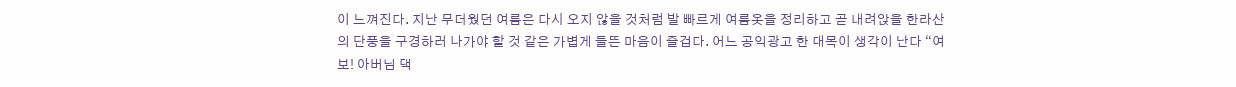이 느껴진다. 지난 무더웠던 여름은 다시 오지 않을 것처럼 발 빠르게 여름옷을 정리하고 곧 내려앉을 한라산의 단풍을 구경하러 나가야 할 것 같은 가볍게 들뜬 마음이 즐겁다. 어느 공익광고 한 대목이 생각이 난다 “여보! 아버님 댁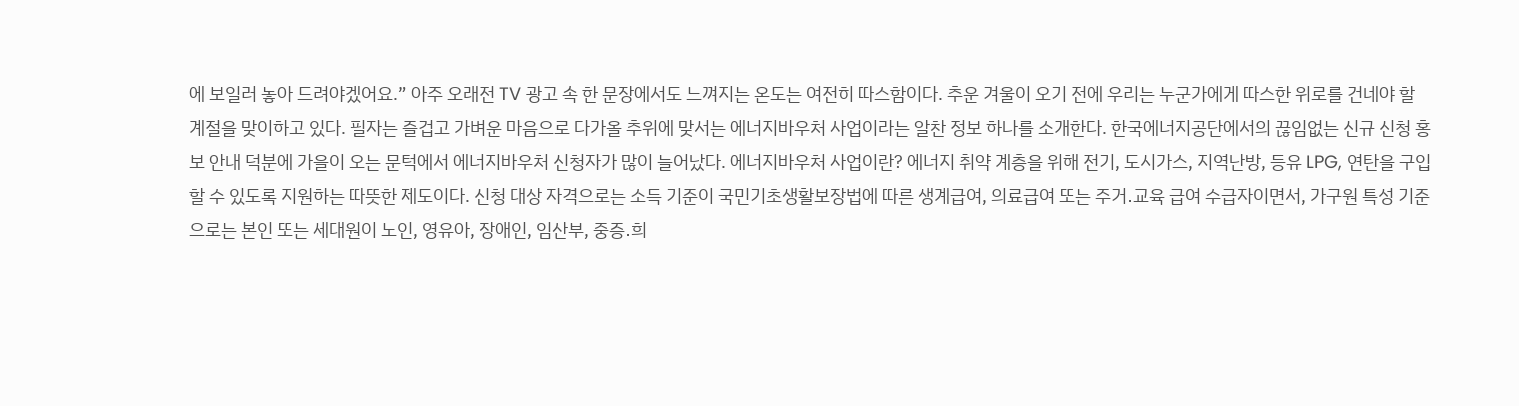에 보일러 놓아 드려야겠어요.” 아주 오래전 TV 광고 속 한 문장에서도 느껴지는 온도는 여전히 따스함이다. 추운 겨울이 오기 전에 우리는 누군가에게 따스한 위로를 건네야 할 계절을 맞이하고 있다. 필자는 즐겁고 가벼운 마음으로 다가올 추위에 맞서는 에너지바우처 사업이라는 알찬 정보 하나를 소개한다. 한국에너지공단에서의 끊임없는 신규 신청 홍보 안내 덕분에 가을이 오는 문턱에서 에너지바우처 신청자가 많이 늘어났다. 에너지바우처 사업이란? 에너지 취약 계층을 위해 전기, 도시가스, 지역난방, 등유 LPG, 연탄을 구입할 수 있도록 지원하는 따뜻한 제도이다. 신청 대상 자격으로는 소득 기준이 국민기초생활보장법에 따른 생계급여, 의료급여 또는 주거․교육 급여 수급자이면서, 가구원 특성 기준으로는 본인 또는 세대원이 노인, 영유아, 장애인, 임산부, 중증․희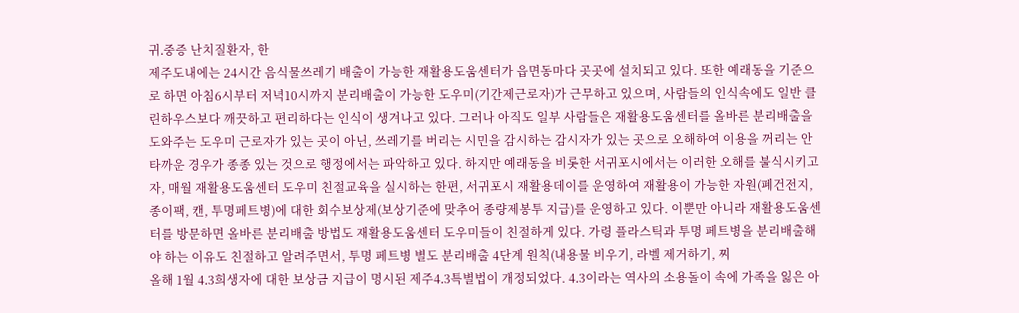귀․중증 난치질환자, 한
제주도내에는 24시간 음식물쓰레기 배출이 가능한 재활용도움센터가 읍면동마다 곳곳에 설치되고 있다. 또한 예래동을 기준으로 하면 아침6시부터 저녁10시까지 분리배출이 가능한 도우미(기간제근로자)가 근무하고 있으며, 사람들의 인식속에도 일반 클린하우스보다 깨끗하고 편리하다는 인식이 생겨나고 있다. 그러나 아직도 일부 사람들은 재활용도움센터를 올바른 분리배출을 도와주는 도우미 근로자가 있는 곳이 아닌, 쓰레기를 버리는 시민을 감시하는 감시자가 있는 곳으로 오해하여 이용을 꺼리는 안타까운 경우가 종종 있는 것으로 행정에서는 파악하고 있다. 하지만 예래동을 비롯한 서귀포시에서는 이러한 오해를 불식시키고자, 매월 재활용도움센터 도우미 친절교육을 실시하는 한편, 서귀포시 재활용데이를 운영하여 재활용이 가능한 자원(폐건전지, 종이팩, 캔, 투명페트병)에 대한 회수보상제(보상기준에 맞추어 종량제봉투 지급)를 운영하고 있다. 이뿐만 아니라 재활용도움센터를 방문하면 올바른 분리배출 방법도 재활용도움센터 도우미들이 친절하게 있다. 가령 플라스틱과 투명 페트병을 분리배출해야 하는 이유도 친절하고 알려주면서, 투명 페트병 별도 분리배출 4단계 원칙(내용물 비우기, 라벨 제거하기, 찌
올해 1월 4․3희생자에 대한 보상금 지급이 명시된 제주4․3특별법이 개정되었다. 4․3이라는 역사의 소용돌이 속에 가족을 잃은 아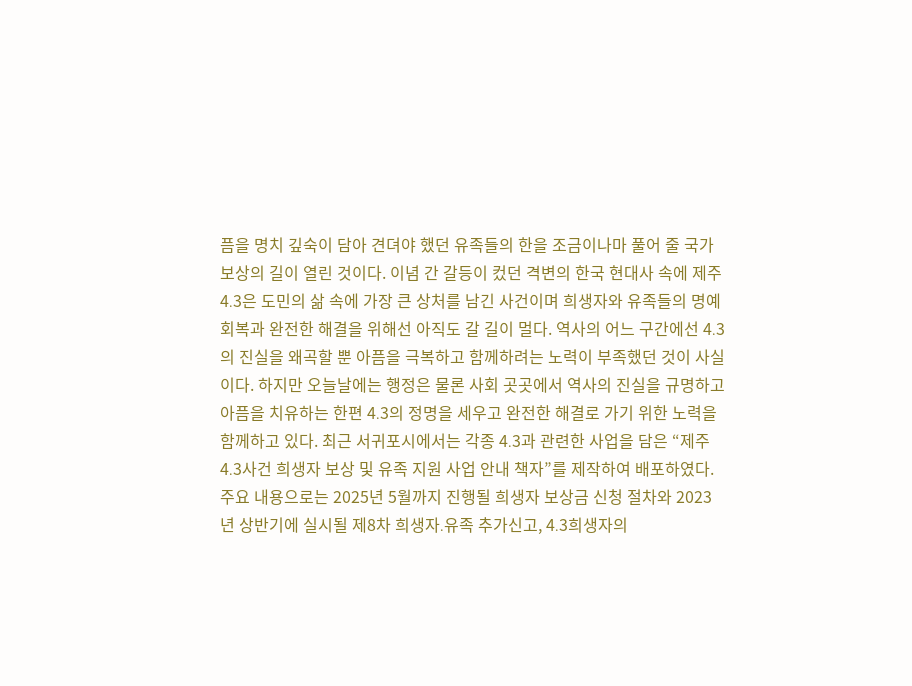픔을 명치 깊숙이 담아 견뎌야 했던 유족들의 한을 조금이나마 풀어 줄 국가 보상의 길이 열린 것이다. 이념 간 갈등이 컸던 격변의 한국 현대사 속에 제주4․3은 도민의 삶 속에 가장 큰 상처를 남긴 사건이며 희생자와 유족들의 명예 회복과 완전한 해결을 위해선 아직도 갈 길이 멀다. 역사의 어느 구간에선 4․3의 진실을 왜곡할 뿐 아픔을 극복하고 함께하려는 노력이 부족했던 것이 사실이다. 하지만 오늘날에는 행정은 물론 사회 곳곳에서 역사의 진실을 규명하고 아픔을 치유하는 한편 4․3의 정명을 세우고 완전한 해결로 가기 위한 노력을 함께하고 있다. 최근 서귀포시에서는 각종 4․3과 관련한 사업을 담은 “제주4․3사건 희생자 보상 및 유족 지원 사업 안내 책자”를 제작하여 배포하였다. 주요 내용으로는 2025년 5월까지 진행될 희생자 보상금 신청 절차와 2023년 상반기에 실시될 제8차 희생자․유족 추가신고, 4․3희생자의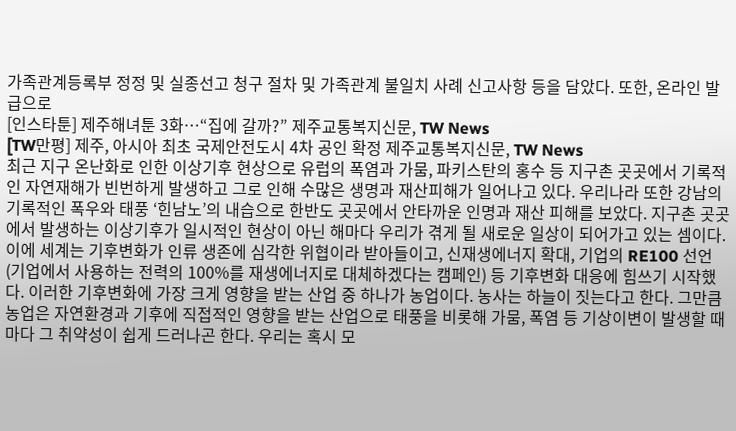가족관계등록부 정정 및 실종선고 청구 절차 및 가족관계 불일치 사례 신고사항 등을 담았다. 또한, 온라인 발급으로
[인스타툰] 제주해녀툰 3화…“집에 갈까?” 제주교통복지신문, TW News
[TW만평] 제주, 아시아 최초 국제안전도시 4차 공인 확정 제주교통복지신문, TW News
최근 지구 온난화로 인한 이상기후 현상으로 유럽의 폭염과 가뭄, 파키스탄의 홍수 등 지구촌 곳곳에서 기록적인 자연재해가 빈번하게 발생하고 그로 인해 수많은 생명과 재산피해가 일어나고 있다. 우리나라 또한 강남의 기록적인 폭우와 태풍 ‘힌남노’의 내습으로 한반도 곳곳에서 안타까운 인명과 재산 피해를 보았다. 지구촌 곳곳에서 발생하는 이상기후가 일시적인 현상이 아닌 해마다 우리가 겪게 될 새로운 일상이 되어가고 있는 셈이다. 이에 세계는 기후변화가 인류 생존에 심각한 위협이라 받아들이고, 신재생에너지 확대, 기업의 RE100 선언(기업에서 사용하는 전력의 100%를 재생에너지로 대체하겠다는 캠페인) 등 기후변화 대응에 힘쓰기 시작했다. 이러한 기후변화에 가장 크게 영향을 받는 산업 중 하나가 농업이다. 농사는 하늘이 짓는다고 한다. 그만큼 농업은 자연환경과 기후에 직접적인 영향을 받는 산업으로 태풍을 비롯해 가뭄, 폭염 등 기상이변이 발생할 때마다 그 취약성이 쉽게 드러나곤 한다. 우리는 혹시 모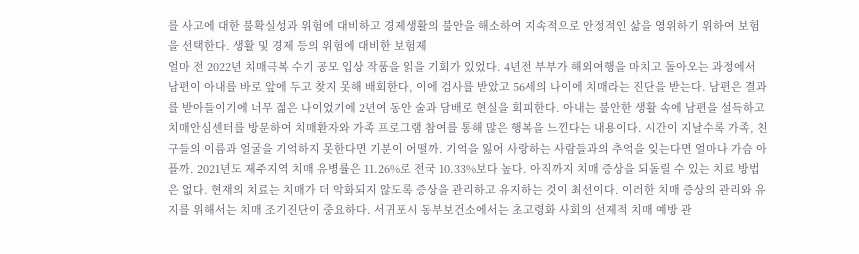를 사고에 대한 불확실성과 위험에 대비하고 경제생활의 불안을 해소하여 지속적으로 안정적인 삶을 영위하기 위하여 보험을 선택한다. 생활 및 경제 등의 위험에 대비한 보험제
얼마 전 2022년 치매극복 수기 공모 입상 작품을 읽을 기회가 있었다. 4년전 부부가 해외여행을 마치고 돌아오는 과정에서 남편이 아내를 바로 앞에 두고 찾지 못해 배회한다, 이에 검사를 받았고 56세의 나이에 치매라는 진단을 받는다. 남편은 결과를 받아들이기에 너무 젊은 나이었기에 2년여 동안 술과 담배로 현실을 회피한다. 아내는 불안한 생활 속에 남편을 설득하고 치매안심센터를 방문하여 치매환자와 가족 프로그램 참여를 통해 많은 행복을 느낀다는 내용이다. 시간이 지날수록 가족, 친구들의 이름과 얼굴을 기억하지 못한다면 기분이 어떨까. 기억을 잃어 사랑하는 사람들과의 추억을 잊는다면 얼마나 가슴 아플까. 2021년도 제주지역 치매 유병률은 11.26%로 전국 10.33%보다 높다. 아직까지 치매 증상을 되돌릴 수 있는 치료 방법은 없다. 현재의 치료는 치매가 더 악화되지 않도록 증상을 관리하고 유지하는 것이 최선이다. 이러한 치매 증상의 관리와 유지를 위해서는 치매 조기진단이 중요하다. 서귀포시 동부보건소에서는 초고령화 사회의 선제적 치매 예방 관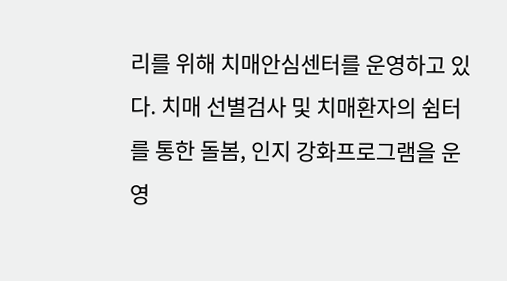리를 위해 치매안심센터를 운영하고 있다. 치매 선별검사 및 치매환자의 쉼터를 통한 돌봄, 인지 강화프로그램을 운영